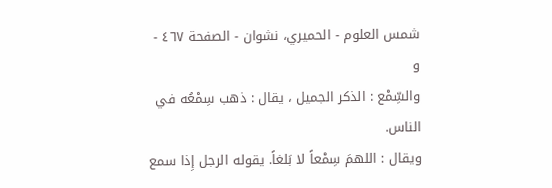شمس العلوم - الحميري، نشوان - الصفحة ٤٦٧ - و
والسِّمْع : الذكر الجميل ، يقال : ذهب سِمْعُه في الناس.
ويقال : اللهمَ سِمْعاً لا بَلغاً. يقوله الرجل إِذا سمع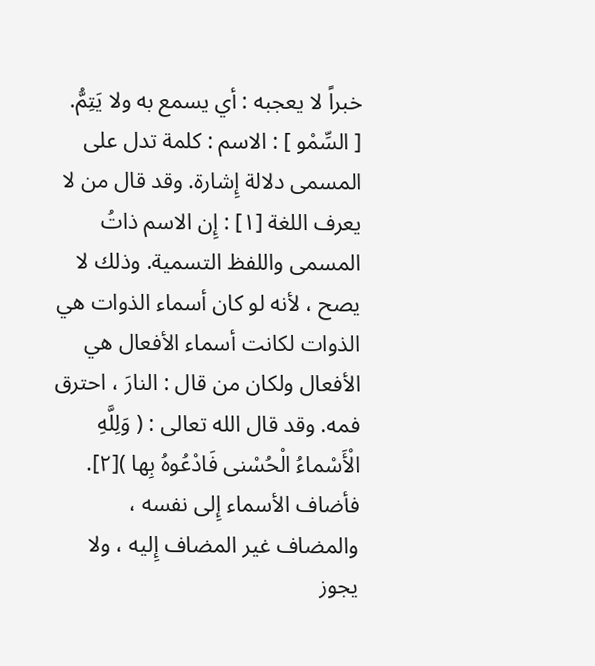خبراً لا يعجبه : أي يسمع به ولا يَتِمُّ.
[ السِّمْو ] : الاسم : كلمة تدل على المسمى دلالة إِشارة. وقد قال من لا يعرف اللغة [١] : إِن الاسم ذاتُ المسمى واللفظ التسمية. وذلك لا يصح ، لأنه لو كان أسماء الذوات هي الذوات لكانت أسماء الأفعال هي الأفعال ولكان من قال : النارَ ، احترق فمه. وقد قال الله تعالى : ( وَلِلَّهِ الْأَسْماءُ الْحُسْنى فَادْعُوهُ بِها )[٢]. فأضاف الأسماء إِلى نفسه ، والمضاف غير المضاف إِليه ، ولا يجوز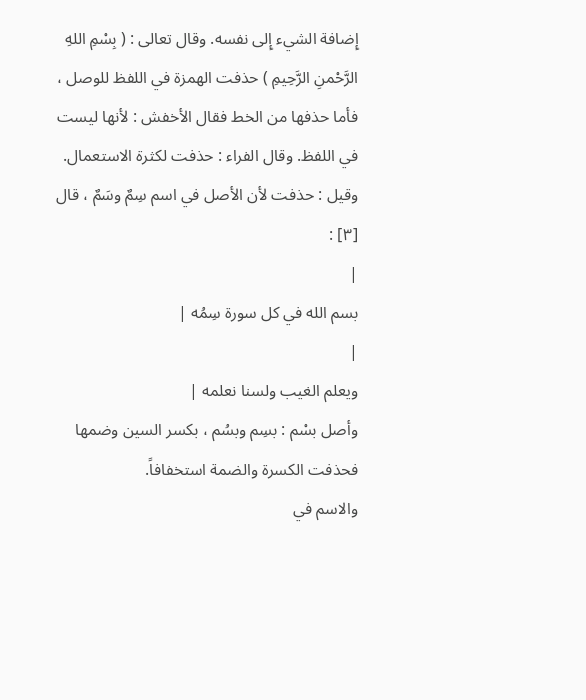إِضافة الشيء إِلى نفسه. وقال تعالى : ( بِسْمِ اللهِ الرَّحْمنِ الرَّحِيمِ ) حذفت الهمزة في اللفظ للوصل ، فأما حذفها من الخط فقال الأخفش : لأنها ليست في اللفظ. وقال الفراء : حذفت لكثرة الاستعمال. وقيل : حذفت لأن الأصل في اسم سِمٌ وسَمٌ ، قال [٣] :
|
بسم الله في كل سورة سِمُه |
|
ويعلم الغيب ولسنا نعلمه |
وأصل بسْم : بسِم وبسُم ، بكسر السين وضمها فحذفت الكسرة والضمة استخفافاً.
والاسم في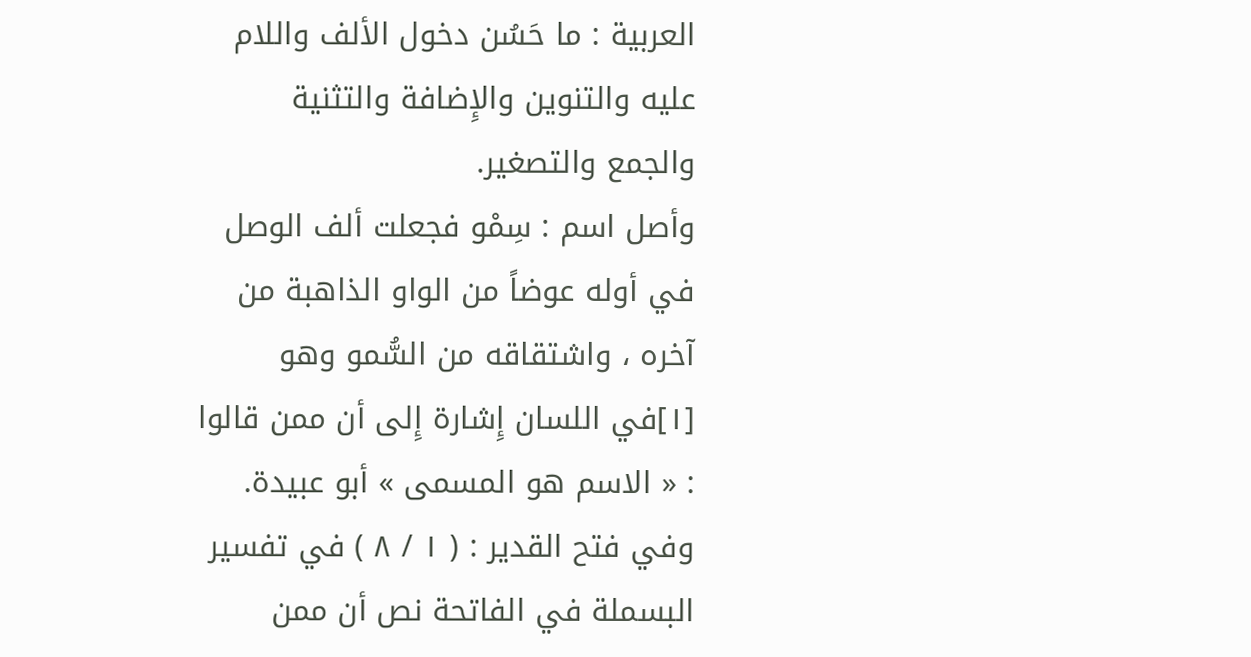العربية : ما حَسُن دخول الألف واللام عليه والتنوين والإِضافة والتثنية والجمع والتصغير.
وأصل اسم : سِمْو فجعلت ألف الوصل في أوله عوضاً من الواو الذاهبة من آخره ، واشتقاقه من السُّمو وهو
[١]في اللسان إِشارة إِلى أن ممن قالوا : « الاسم هو المسمى » أبو عبيدة. وفي فتح القدير : ( ١ / ٨ ) في تفسير البسملة في الفاتحة نص أن ممن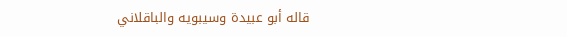قاله أبو عبيدة وسيبويه والباقلاني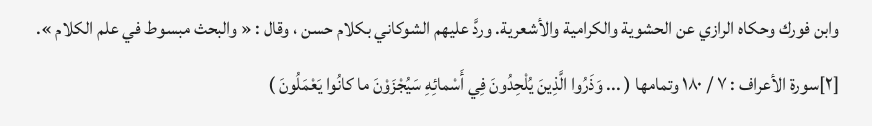وابن فورك وحكاه الرازي عن الحشوية والكرامية والأشعرية. وردَّ عليهم الشوكاني بكلام حسن ، وقال : « والبحث مبسوط في علم الكلام ».
[٢]سورة الأعراف : ٧ / ١٨٠ وتمامها ( ... وَذَرُوا الَّذِينَ يُلْحِدُونَ فِي أَسْمائِهِ سَيُجْزَوْنَ ما كانُوا يَعْمَلُونَ )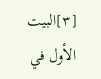[٣]البيت الأول في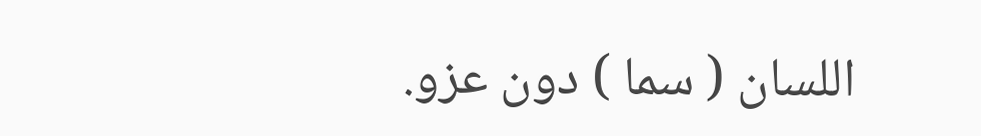اللسان ( سما ) دون عزو.